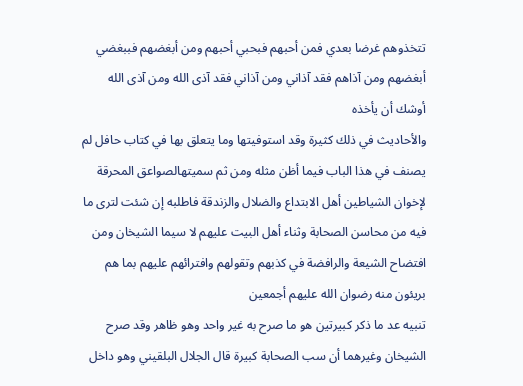تتخذوهم غرضا بعدي فمن أحبهم فبحبي أحبهم ومن أبغضهم فببغضي أبغضهم ومن آذاهم فقد آذاني ومن آذاني فقد آذى الله ومن آذى الله أوشك أن يأخذه
والأحاديث في ذلك كثيرة وقد استوفيتها وما يتعلق بها في كتاب حافل لم يصنف في هذا الباب فيما أظن مثله ومن ثم سميتهالصواعق المحرقة لإخوان الشياطين أهل الابتداع والضلال والزندقة فاطلبه إن شئت لترى ما فيه من محاسن الصحابة وثناء أهل البيت عليهم لا سيما الشيخان ومن افتضاح الشيعة والرافضة في كذبهم وتقولهم وافترائهم عليهم بما هم بريئون منه رضوان الله عليهم أجمعين
تنبيه عد ما ذكر كبيرتين هو ما صرح به غير واحد وهو ظاهر وقد صرح الشيخان وغيرهما أن سب الصحابة كبيرة قال الجلال البلقيني وهو داخل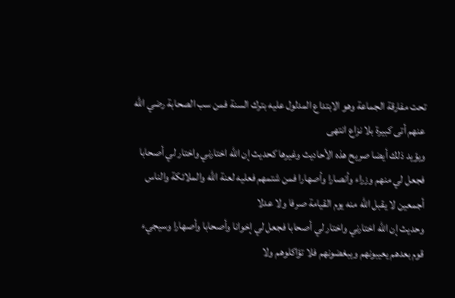تحت مفارقة الجماعة وهو الابتداع المدلول عليه بترك السنة فمن سب الصحابة رضي الله عنهم أتى كبيرة بلا نزاع انتهى
ويؤيد ذلك أيضا صريح هذه الأحاديث وغيرها كحديث إن الله اختارني واختار لي أصحابا فجعل لي منهم وزراء وأنصارا وأصهارا فمن شتمهم فعليه لعنة الله والملائكة والناس أجمعين لا يقبل الله منه يوم القيامة صرفا ولا عدلا
وحديث إن الله اختارني واختار لي أصحابا فجعل لي إخوانا وأصحابا وأصهارا وسيجيء قوم بعدهم يعيبونهم ويبغضونهم فلا تؤاكلوهم ولا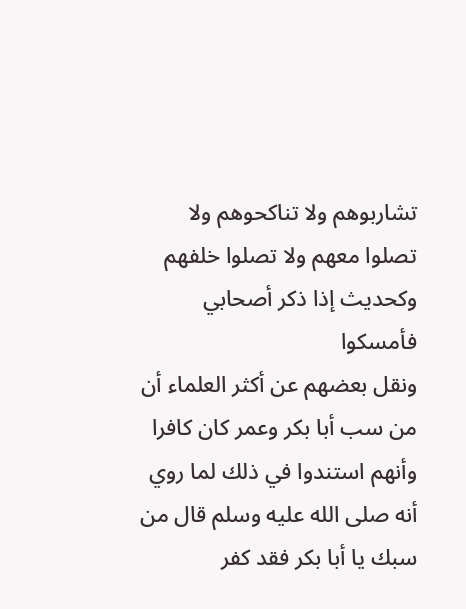تشاربوهم ولا تناكحوهم ولا تصلوا معهم ولا تصلوا خلفهم
وكحديث إذا ذكر أصحابي فأمسكوا
ونقل بعضهم عن أكثر العلماء أن من سب أبا بكر وعمر كان كافرا وأنهم استندوا في ذلك لما روي أنه صلى الله عليه وسلم قال من سبك يا أبا بكر فقد كفر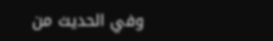وفي الحديث من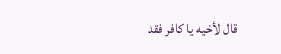قال لأخيه يا كافر فقد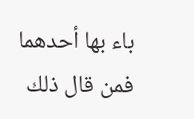باء بها أحدهما فمن قال ذلك